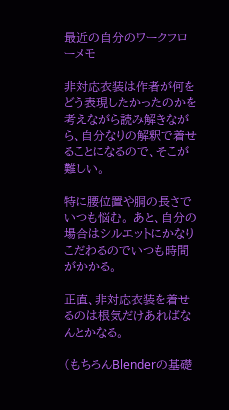最近の自分のワークフローメモ

非対応衣装は作者が何をどう表現したかったのかを考えながら読み解きながら、自分なりの解釈で着せることになるので、そこが難しい。

特に腰位置や胴の長さでいつも悩む。 あと、自分の場合はシルエットにかなりこだわるのでいつも時間がかかる。

正直、非対応衣装を着せるのは根気だけあればなんとかなる。

(もちろんBlenderの基礎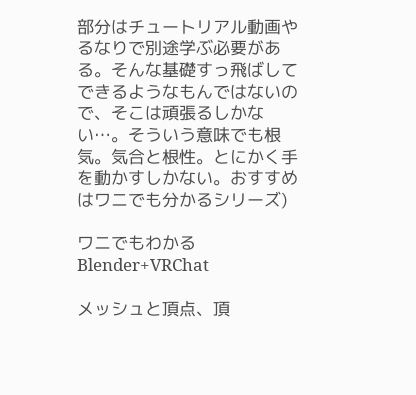部分はチュートリアル動画やるなりで別途学ぶ必要がある。そんな基礎すっ飛ばしてできるようなもんではないので、そこは頑張るしかない…。そういう意味でも根気。気合と根性。とにかく手を動かすしかない。おすすめはワニでも分かるシリーズ)

ワニでもわかるBlender+VRChat

メッシュと頂点、頂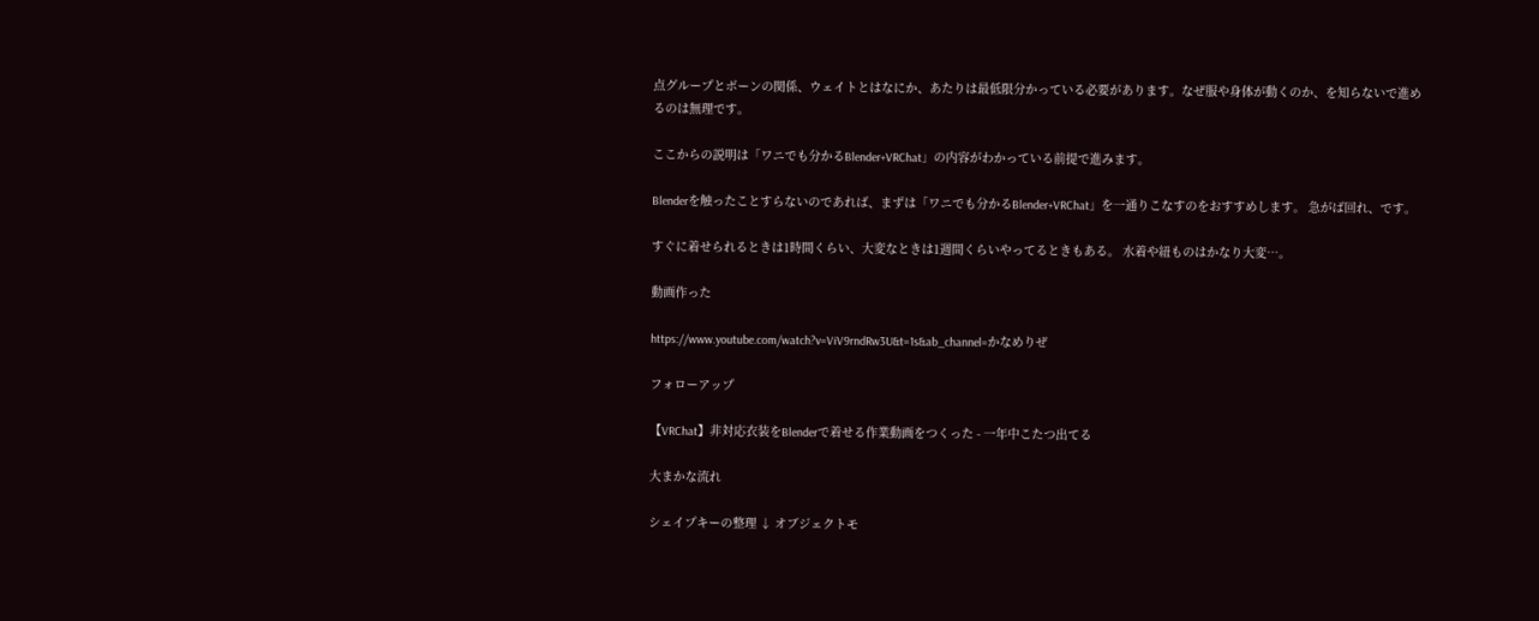点グループとボーンの関係、ウェイトとはなにか、あたりは最低限分かっている必要があります。なぜ服や身体が動くのか、を知らないで進めるのは無理です。

ここからの説明は「ワニでも分かるBlender+VRChat」の内容がわかっている前提で進みます。

Blenderを触ったことすらないのであれば、まずは「ワニでも分かるBlender+VRChat」を一通りこなすのをおすすめします。 急がば回れ、です。

すぐに着せられるときは1時間くらい、大変なときは1週間くらいやってるときもある。 水着や紐ものはかなり大変…。

動画作った

https://www.youtube.com/watch?v=ViV9rndRw3U&t=1s&ab_channel=かなめりぜ

フォローアップ

【VRChat】非対応衣装をBlenderで着せる作業動画をつくった - 一年中こたつ出てる

大まかな流れ

シェイプキーの整理 ↓ オブジェクトモ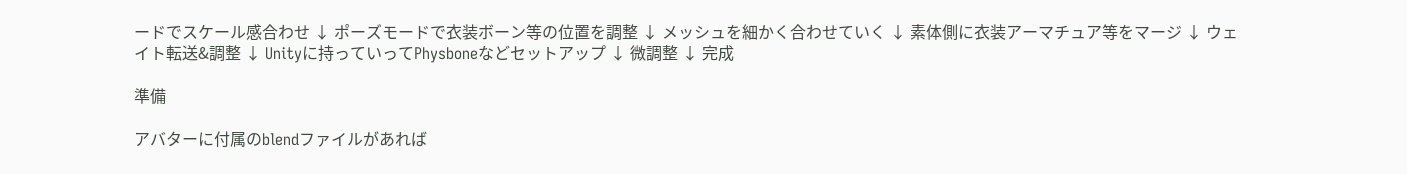ードでスケール感合わせ ↓ ポーズモードで衣装ボーン等の位置を調整 ↓ メッシュを細かく合わせていく ↓ 素体側に衣装アーマチュア等をマージ ↓ ウェイト転送&調整 ↓ Unityに持っていってPhysboneなどセットアップ ↓ 微調整 ↓ 完成

準備

アバターに付属のblendファイルがあれば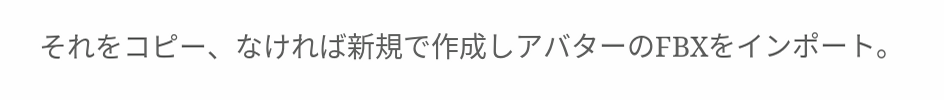それをコピー、なければ新規で作成しアバターのFBXをインポート。